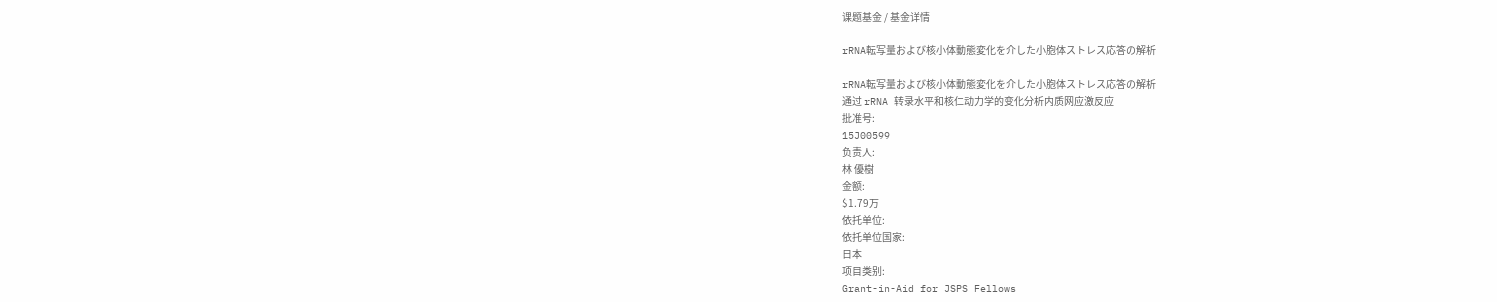课题基金 / 基金详情

rRNA転写量および核小体動態変化を介した小胞体ストレス応答の解析

rRNA転写量および核小体動態変化を介した小胞体ストレス応答の解析
通过 rRNA 转录水平和核仁动力学的变化分析内质网应激反应
批准号:
15J00599
负责人:
林 優樹
金额:
$1.79万
依托单位:
依托单位国家:
日本
项目类别:
Grant-in-Aid for JSPS Fellows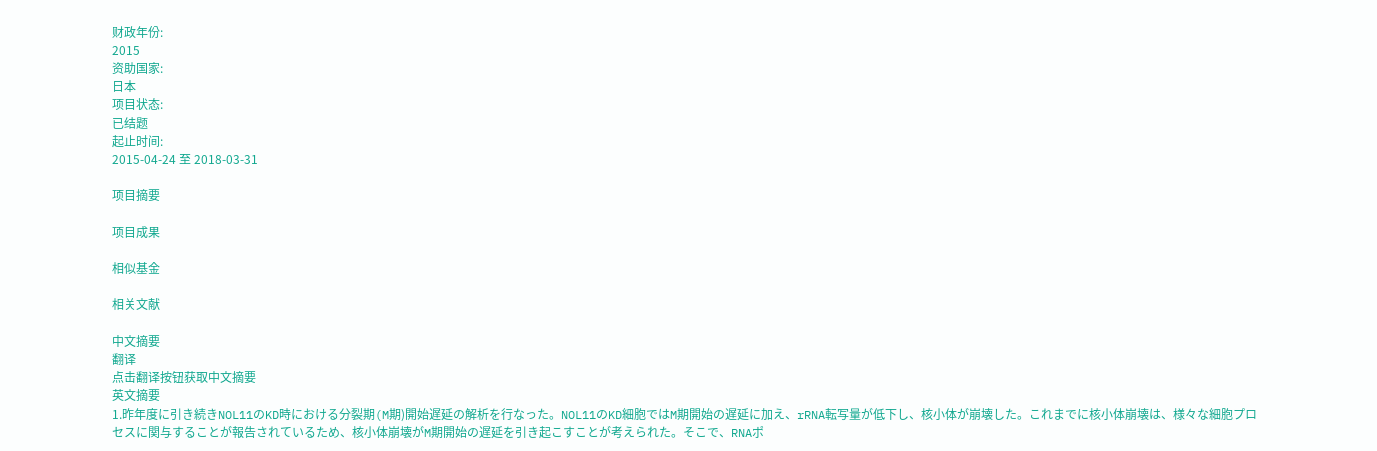财政年份:
2015
资助国家:
日本
项目状态:
已结题
起止时间:
2015-04-24 至 2018-03-31

项目摘要

项目成果

相似基金

相关文献

中文摘要
翻译
点击翻译按钮获取中文摘要
英文摘要
1.昨年度に引き続きNOL11のKD時における分裂期(M期)開始遅延の解析を行なった。NOL11のKD細胞ではM期開始の遅延に加え、rRNA転写量が低下し、核小体が崩壊した。これまでに核小体崩壊は、様々な細胞プロセスに関与することが報告されているため、核小体崩壊がM期開始の遅延を引き起こすことが考えられた。そこで、RNAポ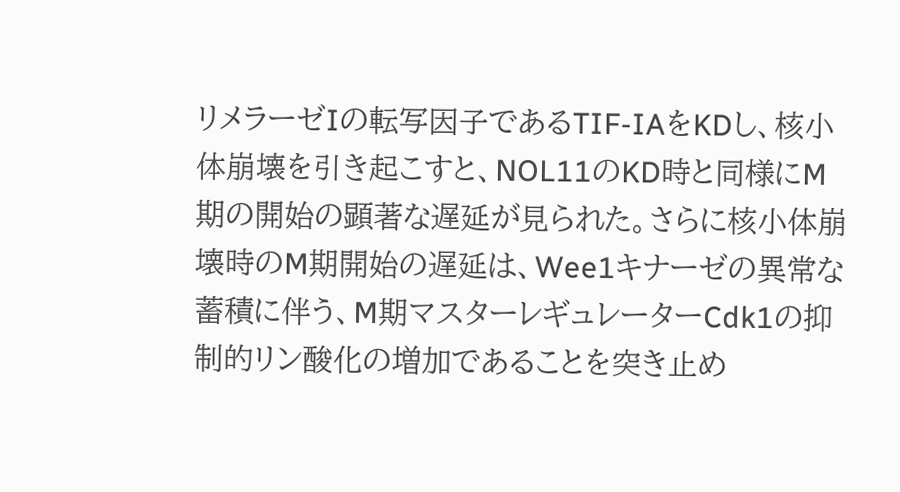リメラーゼIの転写因子であるTIF-IAをKDし、核小体崩壊を引き起こすと、NOL11のKD時と同様にM期の開始の顕著な遅延が見られた。さらに核小体崩壊時のM期開始の遅延は、Wee1キナーゼの異常な蓄積に伴う、M期マスターレギュレーターCdk1の抑制的リン酸化の増加であることを突き止め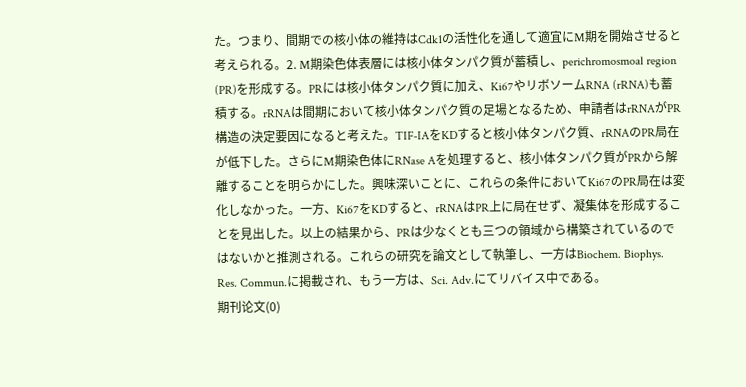た。つまり、間期での核小体の維持はCdk1の活性化を通して適宜にM期を開始させると考えられる。2. M期染色体表層には核小体タンパク質が蓄積し、perichromosmoal region (PR)を形成する。PRには核小体タンパク質に加え、Ki67やリボソームRNA (rRNA)も蓄積する。rRNAは間期において核小体タンパク質の足場となるため、申請者はrRNAがPR構造の決定要因になると考えた。TIF-IAをKDすると核小体タンパク質、rRNAのPR局在が低下した。さらにM期染色体にRNase Aを処理すると、核小体タンパク質がPRから解離することを明らかにした。興味深いことに、これらの条件においてKi67のPR局在は変化しなかった。一方、Ki67をKDすると、rRNAはPR上に局在せず、凝集体を形成することを見出した。以上の結果から、PRは少なくとも三つの領域から構築されているのではないかと推測される。これらの研究を論文として執筆し、一方はBiochem. Biophys. Res. Commun.に掲載され、もう一方は、Sci. Adv.にてリバイス中である。
期刊论文(0)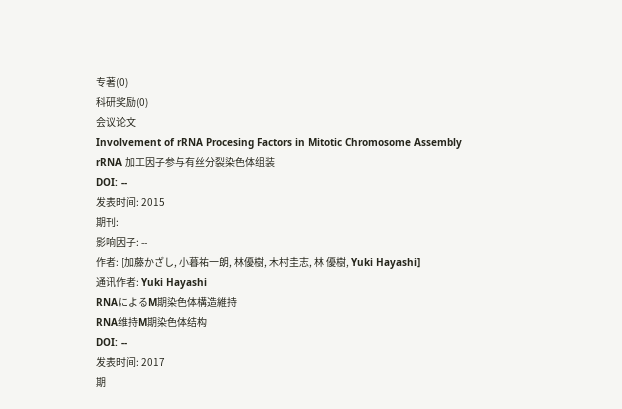专著(0)
科研奖励(0)
会议论文
Involvement of rRNA Procesing Factors in Mitotic Chromosome Assembly
rRNA 加工因子参与有丝分裂染色体组装
DOI: --
发表时间: 2015
期刊:
影响因子: --
作者: [加藤かざし, 小暮祐一朗, 林優樹, 木村圭志, 林 優樹, Yuki Hayashi]
通讯作者: Yuki Hayashi
RNAによるM期染色体構造維持
RNA维持M期染色体结构
DOI: --
发表时间: 2017
期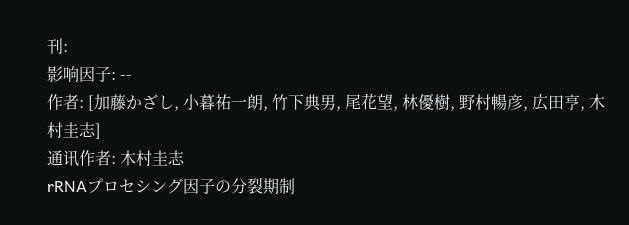刊:
影响因子: --
作者: [加藤かざし, 小暮祐一朗, 竹下典男, 尾花望, 林優樹, 野村暢彦, 広田亨, 木村圭志]
通讯作者: 木村圭志
rRNAプロセシング因子の分裂期制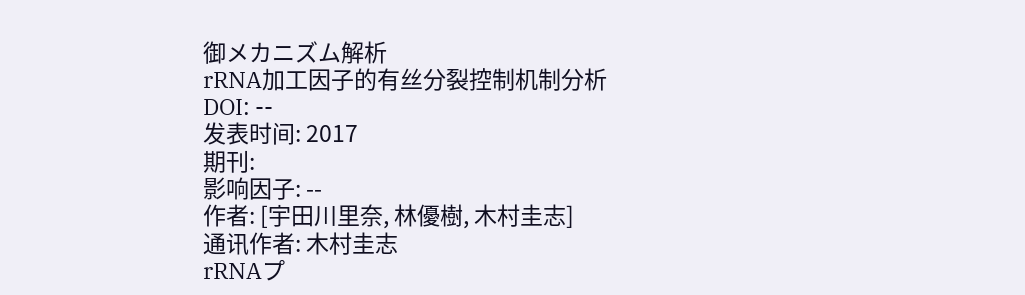御メカニズム解析
rRNA加工因子的有丝分裂控制机制分析
DOI: --
发表时间: 2017
期刊:
影响因子: --
作者: [宇田川里奈, 林優樹, 木村圭志]
通讯作者: 木村圭志
rRNAプ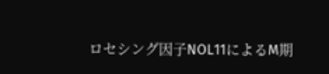ロセシング因子NOL11によるM期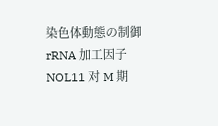染色体動態の制御
rRNA 加工因子 NOL11 对 M 期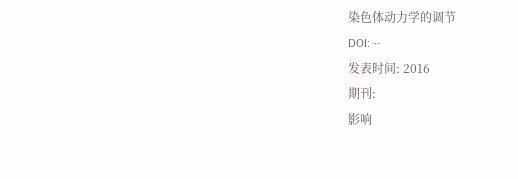染色体动力学的调节
DOI: --
发表时间: 2016
期刊:
影响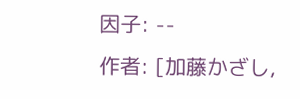因子: --
作者: [加藤かざし,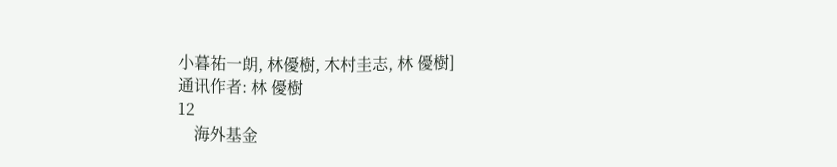小暮祐一朗, 林優樹, 木村圭志, 林 優樹]
通讯作者: 林 優樹
12
    海外基金